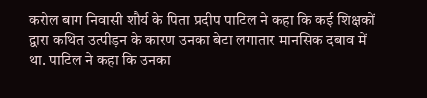करोल बाग निवासी शौर्य के पिता प्रदीप पाटिल ने कहा कि कई शिक्षकों द्वारा कथित उत्पीड़न के कारण उनका बेटा लगातार मानसिक दबाव में था. पाटिल ने कहा कि उनका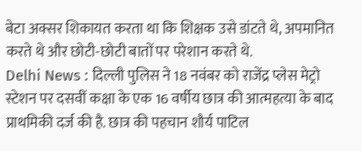बेटा अक्सर शिकायत करता था कि शिक्षक उसे डांटते थे, अपमानित करते थे और छोटी-छोटी बातों पर परेशान करते थे.
Delhi News : दिल्ली पुलिस ने 18 नवंबर को राजेंद्र प्लेस मेट्रो स्टेशन पर दसवीं कक्षा के एक 16 वर्षीय छात्र की आत्महत्या के बाद प्राथमिकी दर्ज की है. छात्र की पहचान शौर्य पाटिल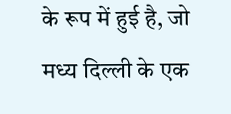के रूप में हुई है, जो मध्य दिल्ली के एक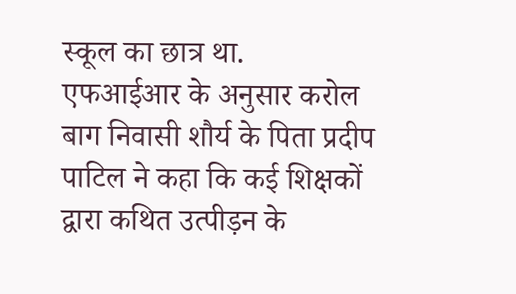स्कूल का छात्र था.
एफआईआर के अनुसार करोल बाग निवासी शौर्य के पिता प्रदीप पाटिल ने कहा कि कई शिक्षकों द्वारा कथित उत्पीड़न के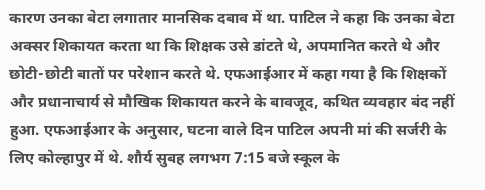कारण उनका बेटा लगातार मानसिक दबाव में था. पाटिल ने कहा कि उनका बेटा अक्सर शिकायत करता था कि शिक्षक उसे डांटते थे, अपमानित करते थे और छोटी-छोटी बातों पर परेशान करते थे. एफआईआर में कहा गया है कि शिक्षकों और प्रधानाचार्य से मौखिक शिकायत करने के बावजूद, कथित व्यवहार बंद नहीं हुआ. एफआईआर के अनुसार, घटना वाले दिन पाटिल अपनी मां की सर्जरी के लिए कोल्हापुर में थे. शौर्य सुबह लगभग 7:15 बजे स्कूल के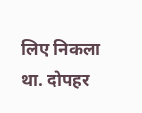लिए निकला था. दोपहर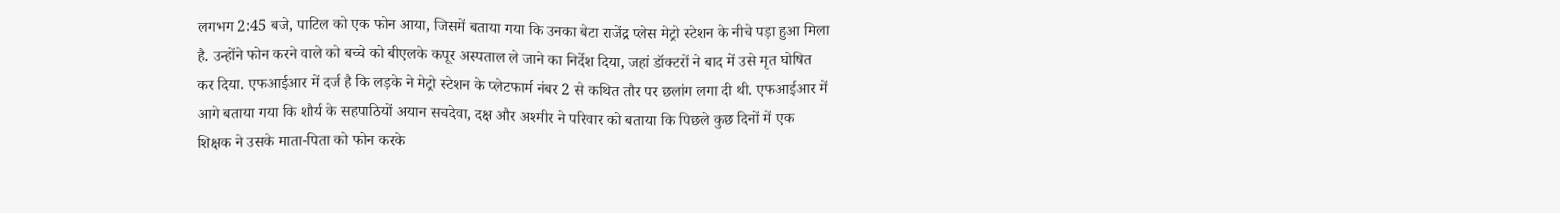लगभग 2:45 बजे, पाटिल को एक फोन आया, जिसमें बताया गया कि उनका बेटा राजेंद्र प्लेस मेट्रो स्टेशन के नीचे पड़ा हुआ मिला है. उन्होंने फोन करने वाले को बच्चे को बीएलके कपूर अस्पताल ले जाने का निर्देश दिया, जहां डॉक्टरों ने बाद में उसे मृत घोषित कर दिया. एफआईआर में दर्ज है कि लड़के ने मेट्रो स्टेशन के प्लेटफार्म नंबर 2 से कथित तौर पर छलांग लगा दी थी. एफआईआर में आगे बताया गया कि शौर्य के सहपाठियों अयान सचदेवा, दक्ष और अश्मीर ने परिवार को बताया कि पिछले कुछ दिनों में एक शिक्षक ने उसके माता-पिता को फोन करके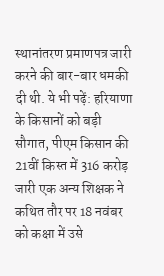स्थानांतरण प्रमाणपत्र जारी करने की बार-बार धमकी दी थी. ये भी पढ़ें: हरियाणा के किसानों को बड़ी सौगात, पीएम किसान की 21वीं किस्त में 316 करोड़ जारी एक अन्य शिक्षक ने कथित तौर पर 18 नवंबर को कक्षा में उसे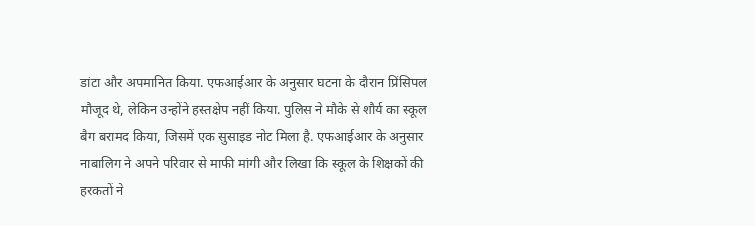डांटा और अपमानित किया. एफआईआर के अनुसार घटना के दौरान प्रिंसिपल मौजूद थे, लेकिन उन्होंने हस्तक्षेप नहीं किया. पुलिस ने मौके से शौर्य का स्कूल बैग बरामद किया, जिसमें एक सुसाइड नोट मिला है. एफआईआर के अनुसार नाबालिग ने अपने परिवार से माफी मांगी और लिखा कि स्कूल के शिक्षकों की हरकतों ने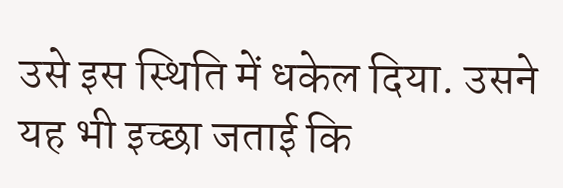उसे इस स्थिति में धकेल दिया. उसने यह भी इच्छा जताई कि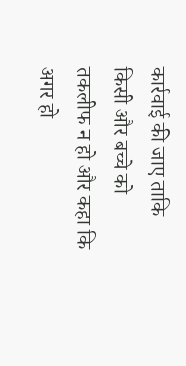कार्रवाई की जाए ताकि किसी और बच्चे को तकलीफ न हो और कहा कि अगर हो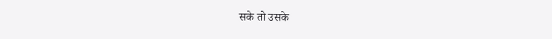सके तो उसके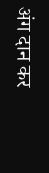अंग दान कर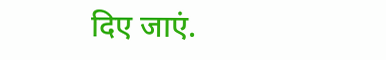दिए जाएं.